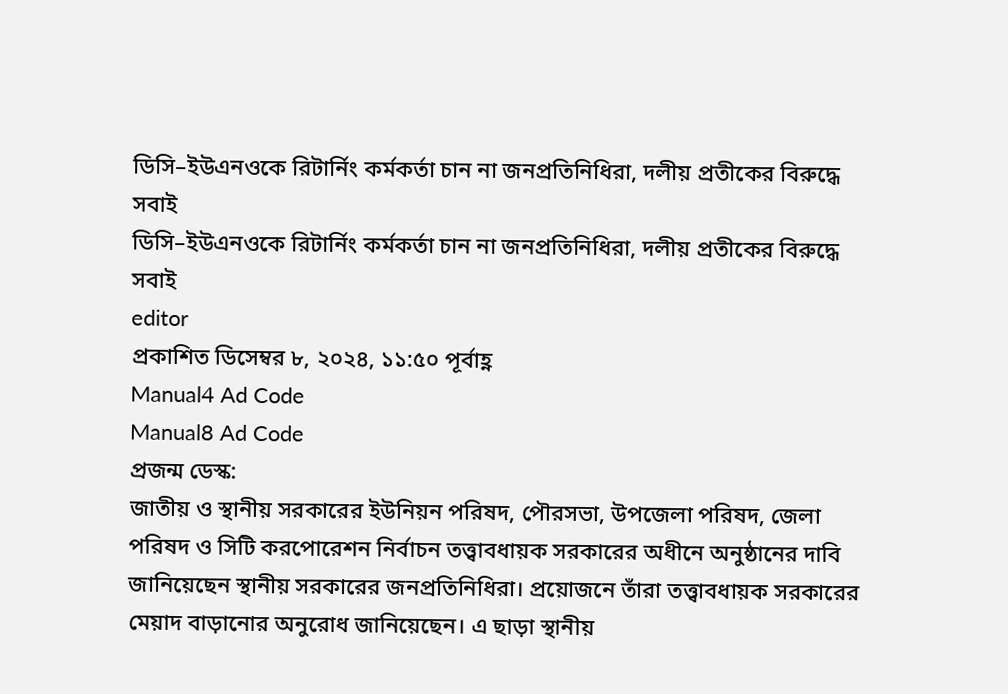ডিসি–ইউএনওকে রিটার্নিং কর্মকর্তা চান না জনপ্রতিনিধিরা, দলীয় প্রতীকের বিরুদ্ধে সবাই
ডিসি–ইউএনওকে রিটার্নিং কর্মকর্তা চান না জনপ্রতিনিধিরা, দলীয় প্রতীকের বিরুদ্ধে সবাই
editor
প্রকাশিত ডিসেম্বর ৮, ২০২৪, ১১:৫০ পূর্বাহ্ণ
Manual4 Ad Code
Manual8 Ad Code
প্রজন্ম ডেস্ক:
জাতীয় ও স্থানীয় সরকারের ইউনিয়ন পরিষদ, পৌরসভা, উপজেলা পরিষদ, জেলা পরিষদ ও সিটি করপোরেশন নির্বাচন তত্ত্বাবধায়ক সরকারের অধীনে অনুষ্ঠানের দাবি জানিয়েছেন স্থানীয় সরকারের জনপ্রতিনিধিরা। প্রয়োজনে তাঁরা তত্ত্বাবধায়ক সরকারের মেয়াদ বাড়ানোর অনুরোধ জানিয়েছেন। এ ছাড়া স্থানীয়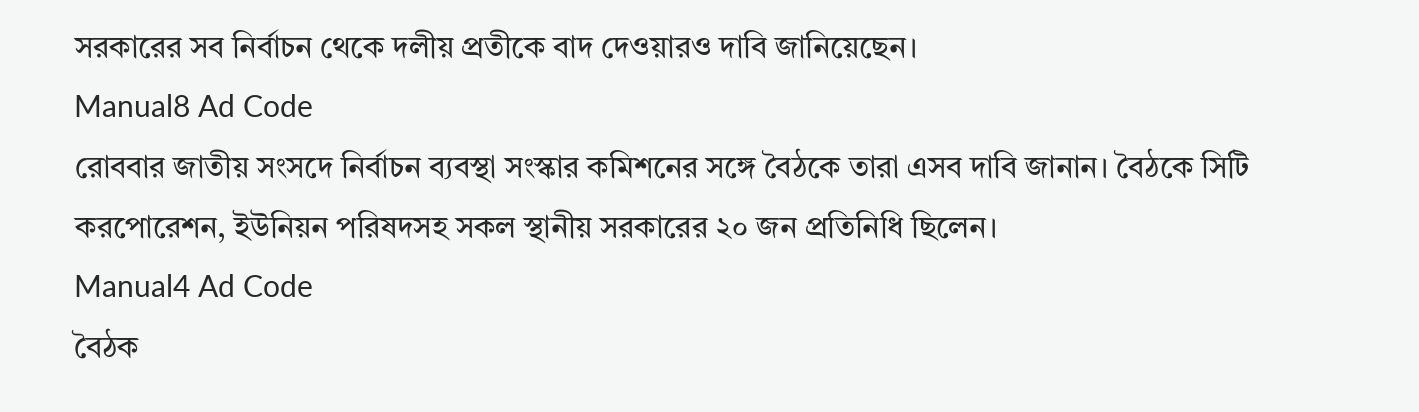সরকারের সব নির্বাচন থেকে দলীয় প্রতীকে বাদ দেওয়ারও দাবি জানিয়েছেন।
Manual8 Ad Code
রোববার জাতীয় সংসদে নির্বাচন ব্যবস্থা সংস্কার কমিশনের সঙ্গে বৈঠকে তারা এসব দাবি জানান। বৈঠকে সিটি করপোরেশন, ইউনিয়ন পরিষদসহ সকল স্থানীয় সরকারের ২০ জন প্রতিনিধি ছিলেন।
Manual4 Ad Code
বৈঠক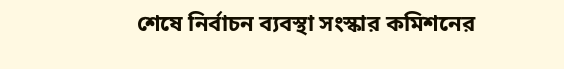শেষে নির্বাচন ব্যবস্থা সংস্কার কমিশনের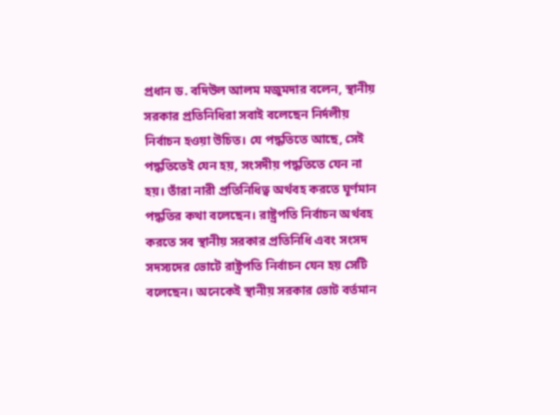প্রধান ড. বদিউল আলম মজুমদার বলেন, স্থানীয় সরকার প্রতিনিধিরা সবাই বলেছেন নির্দলীয় নির্বাচন হওয়া উচিত। যে পদ্ধতিতে আছে, সেই পদ্ধতিতেই যেন হয়, সংসদীয় পদ্ধতিতে যেন না হয়। তাঁরা নারী প্রতিনিধিত্ব অর্থবহ করতে ঘূর্ণমান পদ্ধতির কথা বলেছেন। রাষ্ট্রপতি নির্বাচন অর্থবহ করতে সব স্থানীয় সরকার প্রতিনিধি এবং সংসদ সদস্যদের ভোটে রাষ্ট্রপতি নির্বাচন যেন হয় সেটি বলেছেন। অনেকেই স্থানীয় সরকার ভোট বর্তমান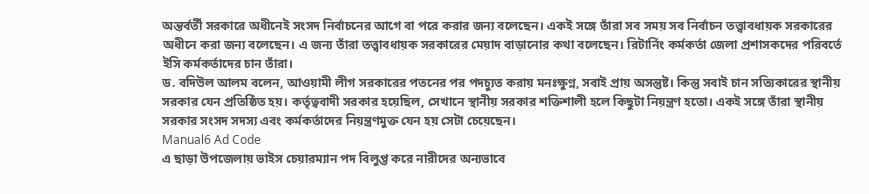অন্তর্বর্তী সরকারে অধীনেই সংসদ নির্বাচনের আগে বা পরে করার জন্য বলেছেন। একই সঙ্গে তাঁরা সব সময় সব নির্বাচন তত্ত্বাবধায়ক সরকারের অধীনে করা জন্য বলেছেন। এ জন্য তাঁরা তত্ত্বাবধায়ক সরকারের মেয়াদ বাড়ানোর কথা বলেছেন। রিটার্নিং কর্মকর্তা জেলা প্রশাসকদের পরিবর্তে ইসি কর্মকর্তাদের চান তাঁরা।
ড. বদিউল আলম বলেন, আওয়ামী লীগ সরকারের পতনের পর পদচ্যুত করায় মনঃক্ষুণ্ন, সবাই প্রায় অসন্তুষ্ট। কিন্তু সবাই চান সত্যিকারের স্থানীয় সরকার যেন প্রতিষ্ঠিত হয়। কর্তৃত্ববাদী সরকার হয়েছিল, সেখানে স্থানীয় সরকার শক্তিশালী হলে কিছুটা নিয়ন্ত্রণ হতো। একই সঙ্গে তাঁরা স্থানীয় সরকার সংসদ সদস্য এবং কর্মকর্তাদের নিয়ন্ত্রণমুক্ত যেন হয় সেটা চেয়েছেন।
Manual6 Ad Code
এ ছাড়া উপজেলায় ভাইস চেয়ারম্যান পদ বিলুপ্ত করে নারীদের অন্যভাবে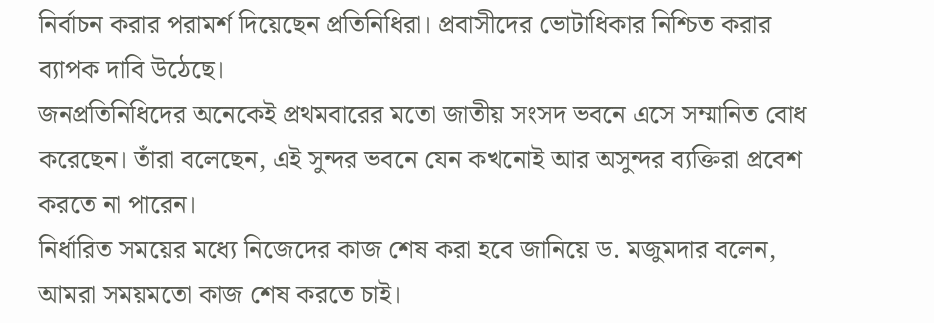নির্বাচন করার পরামর্শ দিয়েছেন প্রতিনিধিরা। প্রবাসীদের ভোটাধিকার নিশ্চিত করার ব্যাপক দাবি উঠেছে।
জনপ্রতিনিধিদের অনেকেই প্রথমবারের মতো জাতীয় সংসদ ভবনে এসে সম্মানিত বোধ করেছেন। তাঁরা বলেছেন, এই সুন্দর ভবনে যেন কখনোই আর অসুন্দর ব্যক্তিরা প্রবেশ করতে না পারেন।
নির্ধারিত সময়ের মধ্যে নিজেদের কাজ শেষ করা হবে জানিয়ে ড. মজুমদার বলেন, আমরা সময়মতো কাজ শেষ করতে চাই।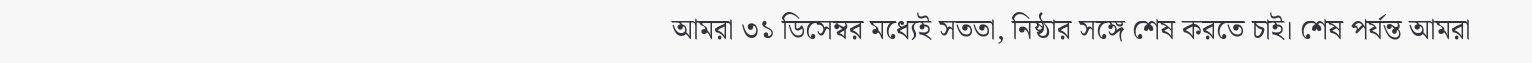আমরা ৩১ ডিসেম্বর মধ্যেই সততা, নিষ্ঠার সঙ্গে শেষ করতে চাই। শেষ পর্যন্ত আমরা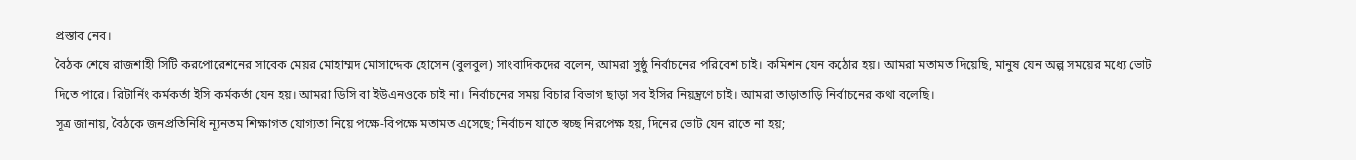প্রস্তাব নেব।
বৈঠক শেষে রাজশাহী সিটি করপোরেশনের সাবেক মেয়র মোহাম্মদ মোসাদ্দেক হোসেন (বুলবুল) সাংবাদিকদের বলেন, আমরা সুষ্ঠু নির্বাচনের পরিবেশ চাই। কমিশন যেন কঠোর হয়। আমরা মতামত দিয়েছি, মানুষ যেন অল্প সময়ের মধ্যে ভোট দিতে পারে। রিটার্নিং কর্মকর্তা ইসি কর্মকর্তা যেন হয়। আমরা ডিসি বা ইউএনওকে চাই না। নির্বাচনের সময় বিচার বিভাগ ছাড়া সব ইসির নিয়ন্ত্রণে চাই। আমরা তাড়াতাড়ি নির্বাচনের কথা বলেছি।
সূত্র জানায়, বৈঠকে জনপ্রতিনিধি ন্যূনতম শিক্ষাগত যোগ্যতা নিয়ে পক্ষে-বিপক্ষে মতামত এসেছে; নির্বাচন যাতে স্বচ্ছ নিরপেক্ষ হয়, দিনের ভোট যেন রাতে না হয়;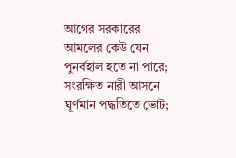আগের সরকারের আমলের কেউ যেন পুনর্বহাল হতে না পারে; সংরক্ষিত নারী আসনে ঘূর্ণমান পদ্ধতিতে ভোট;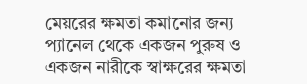মেয়রের ক্ষমতা কমানোর জন্য প্যানেল থেকে একজন পুরুষ ও একজন নারীকে স্বাক্ষরের ক্ষমতা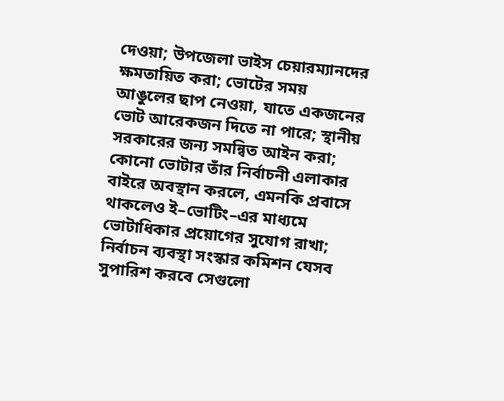দেওয়া; উপজেলা ভাইস চেয়ারম্যানদের ক্ষমতায়িত করা; ভোটের সময় আঙুলের ছাপ নেওয়া, যাতে একজনের ভোট আরেকজন দিতে না পারে; স্থানীয় সরকারের জন্য সমন্বিত আইন করা; কোনো ভোটার তাঁর নির্বাচনী এলাকার বাইরে অবস্থান করলে, এমনকি প্রবাসে থাকলেও ই–ভোটিং–এর মাধ্যমে ভোটাধিকার প্রয়োগের সুযোগ রাখা; নির্বাচন ব্যবস্থা সংস্কার কমিশন যেসব সুপারিশ করবে সেগুলো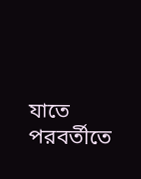যাতে পরবর্তীতে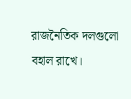রাজনৈতিক দলগুলো বহাল রাখে।